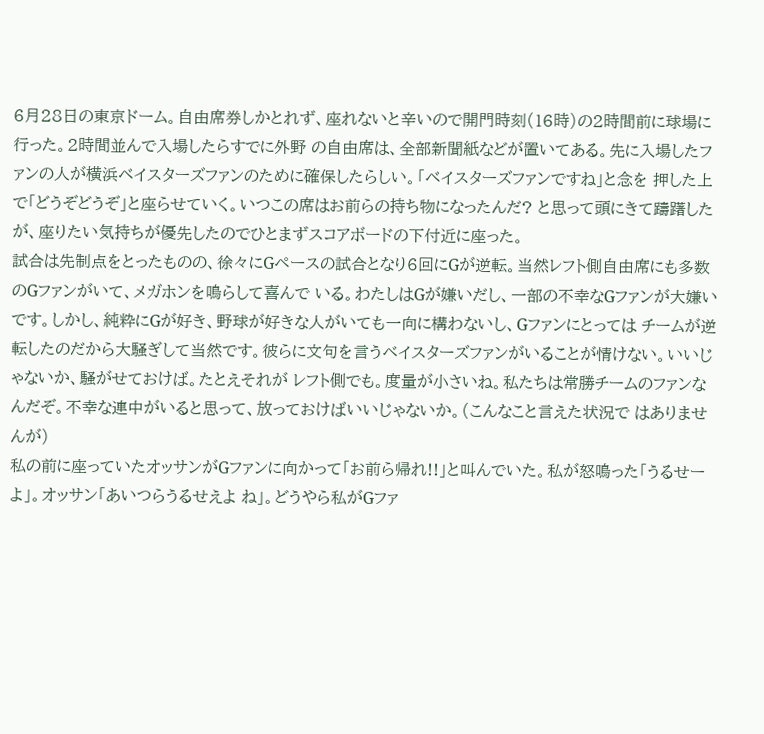6月28日の東京ドーム。自由席券しかとれず、座れないと辛いので開門時刻(16時)の2時間前に球場に行った。2時間並んで入場したらすでに外野 の自由席は、全部新聞紙などが置いてある。先に入場したファンの人が横浜ベイスターズファンのために確保したらしい。「ベイスターズファンですね」と念を 押した上で「どうぞどうぞ」と座らせていく。いつこの席はお前らの持ち物になったんだ? と思って頭にきて躊躇したが、座りたい気持ちが優先したのでひとまずスコアボードの下付近に座った。
試合は先制点をとったものの、徐々にGペースの試合となり6回にGが逆転。当然レフト側自由席にも多数のGファンがいて、メガホンを鳴らして喜んで いる。わたしはGが嫌いだし、一部の不幸なGファンが大嫌いです。しかし、純粋にGが好き、野球が好きな人がいても一向に構わないし、Gファンにとっては チームが逆転したのだから大騒ぎして当然です。彼らに文句を言うベイスターズファンがいることが情けない。いいじゃないか、騒がせておけば。たとえそれが レフト側でも。度量が小さいね。私たちは常勝チームのファンなんだぞ。不幸な連中がいると思って、放っておけばいいじゃないか。(こんなこと言えた状況で はありませんが)
私の前に座っていたオッサンがGファンに向かって「お前ら帰れ!!」と叫んでいた。私が怒鳴った「うるせーよ」。オッサン「あいつらうるせえよ ね」。どうやら私がGファ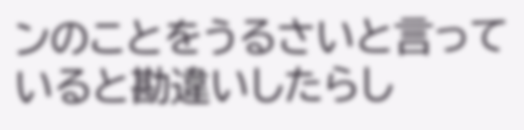ンのことをうるさいと言っていると勘違いしたらし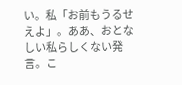い。私「お前もうるせえよ」。ああ、おとなしい私らしくない発言。こ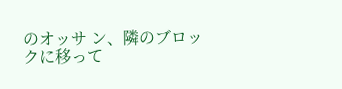のオッサ ン、隣のブロックに移って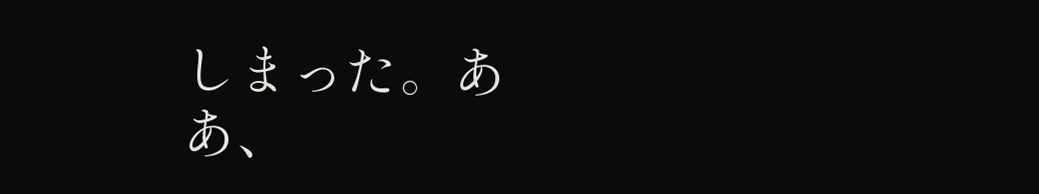しまった。ああ、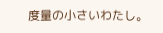度量の小さいわたし。